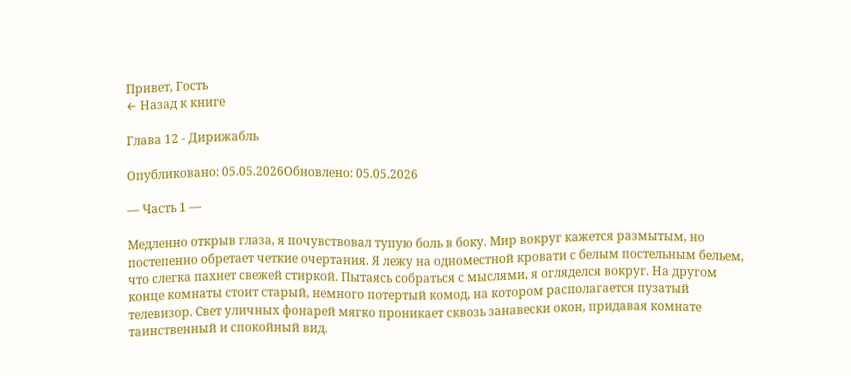Привет, Гость
← Назад к книге

Глава 12 - Дирижабль

Опубликовано: 05.05.2026Обновлено: 05.05.2026

— Часть 1 —

Медленно открыв глаза, я почувствовал тупую боль в боку. Мир вокруг кажется размытым, но постепенно обретает четкие очертания. Я лежу на одноместной кровати с белым постельным бельем, что слегка пахнет свежей стиркой. Пытаясь собраться с мыслями, я огляделся вокруг. На другом конце комнаты стоит старый, немного потертый комод, на котором располагается пузатый телевизор. Свет уличных фонарей мягко проникает сквозь занавески окон, придавая комнате таинственный и спокойный вид.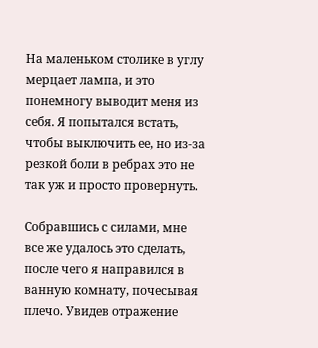На маленьком столике в углу мерцает лампа, и это понемногу выводит меня из себя. Я попытался встать, чтобы выключить ее, но из-за резкой боли в ребрах это не так уж и просто провернуть.

Собравшись с силами, мне все же удалось это сделать, после чего я направился в ванную комнату, почесывая плечо. Увидев отражение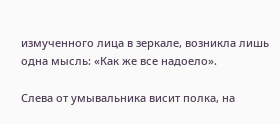измученного лица в зеркале, возникла лишь одна мысль: «Как же все надоело».

Слева от умывальника висит полка, на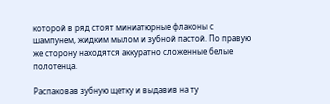которой в ряд стоят миниатюрные флаконы с шампунем, жидким мылом и зубной пастой. По правую же сторону находятся аккуратно сложенные белые полотенца.

Распаковав зубную щетку и выдавив на ту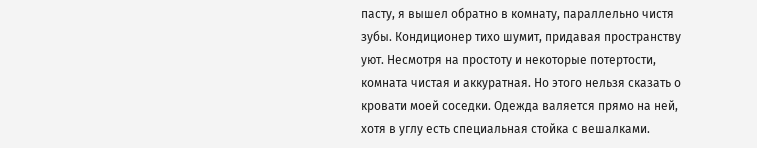пасту, я вышел обратно в комнату, параллельно чистя зубы. Кондиционер тихо шумит, придавая пространству уют. Несмотря на простоту и некоторые потертости, комната чистая и аккуратная. Но этого нельзя сказать о кровати моей соседки. Одежда валяется прямо на ней, хотя в углу есть специальная стойка с вешалками.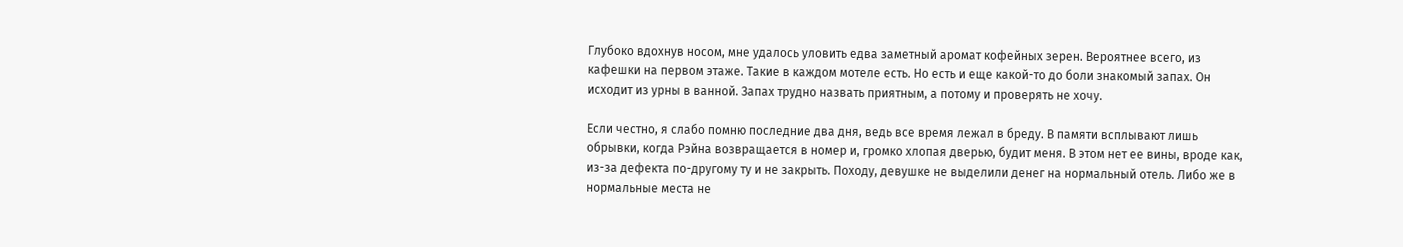Глубоко вдохнув носом, мне удалось уловить едва заметный аромат кофейных зерен. Вероятнее всего, из кафешки на первом этаже. Такие в каждом мотеле есть. Но есть и еще какой-то до боли знакомый запах. Он исходит из урны в ванной. Запах трудно назвать приятным, а потому и проверять не хочу.

Если честно, я слабо помню последние два дня, ведь все время лежал в бреду. В памяти всплывают лишь обрывки, когда Рэйна возвращается в номер и, громко хлопая дверью, будит меня. В этом нет ее вины, вроде как, из-за дефекта по-другому ту и не закрыть. Походу, девушке не выделили денег на нормальный отель. Либо же в нормальные места не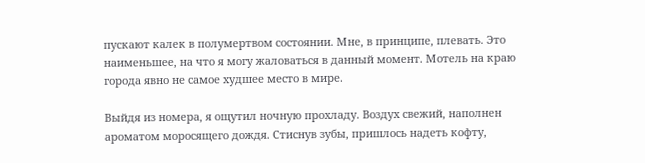пускают калек в полумертвом состоянии. Мне, в принципе, плевать. Это наименьшее, на что я могу жаловаться в данный момент. Мотель на краю города явно не самое худшее место в мире.

Выйдя из номера, я ощутил ночную прохладу. Воздух свежий, наполнен ароматом моросящего дождя. Стиснув зубы, пришлось надеть кофту,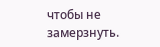чтобы не замерзнуть.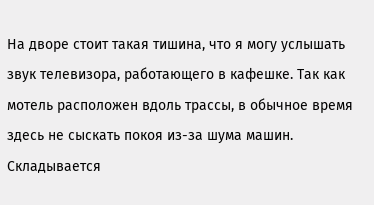На дворе стоит такая тишина, что я могу услышать звук телевизора, работающего в кафешке. Так как мотель расположен вдоль трассы, в обычное время здесь не сыскать покоя из-за шума машин. Складывается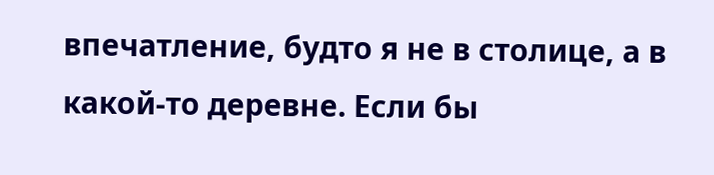впечатление, будто я не в столице, а в какой-то деревне. Если бы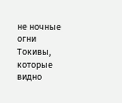не ночные огни Токивы, которые видно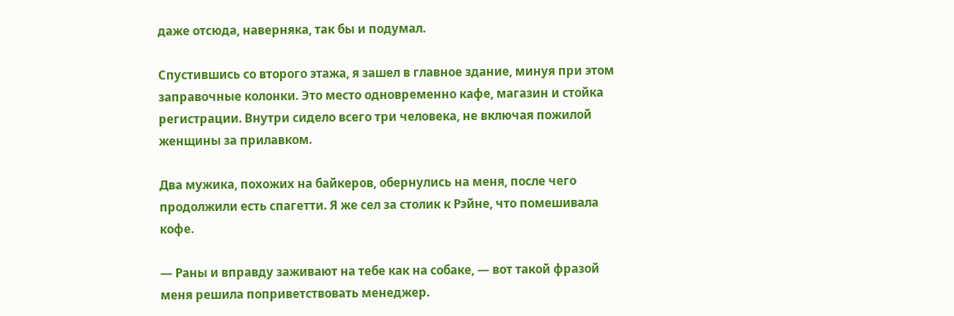даже отсюда, наверняка, так бы и подумал.

Спустившись со второго этажа, я зашел в главное здание, минуя при этом заправочные колонки. Это место одновременно кафе, магазин и стойка регистрации. Внутри сидело всего три человека, не включая пожилой женщины за прилавком.

Два мужика, похожих на байкеров, обернулись на меня, после чего продолжили есть спагетти. Я же сел за столик к Рэйне, что помешивала кофе.

— Раны и вправду заживают на тебе как на собаке, — вот такой фразой меня решила поприветствовать менеджер.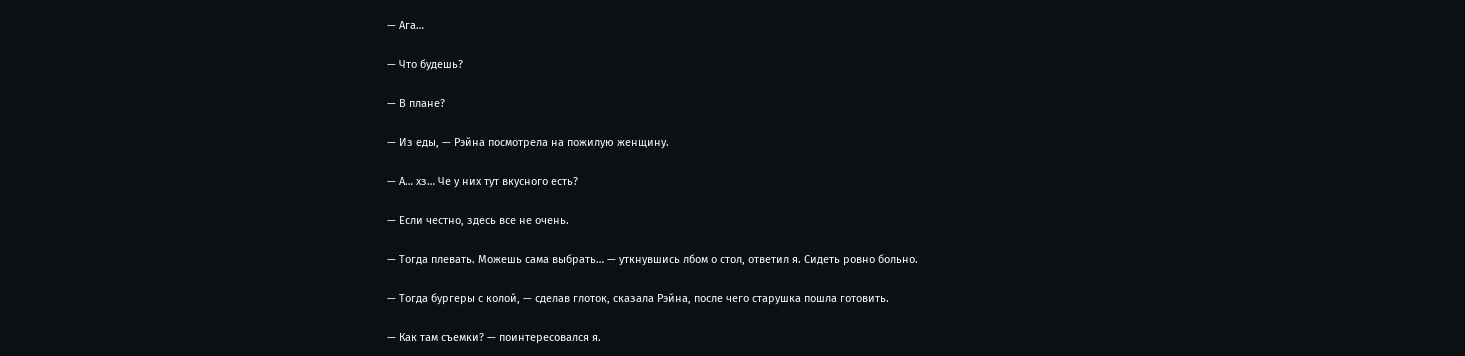— Ага…

— Что будешь?

— В плане?

— Из еды, — Рэйна посмотрела на пожилую женщину.

— А… хз… Че у них тут вкусного есть?

— Если честно, здесь все не очень.

— Тогда плевать. Можешь сама выбрать… — уткнувшись лбом о стол, ответил я. Сидеть ровно больно.

— Тогда бургеры с колой, — сделав глоток, сказала Рэйна, после чего старушка пошла готовить.

— Как там съемки? — поинтересовался я.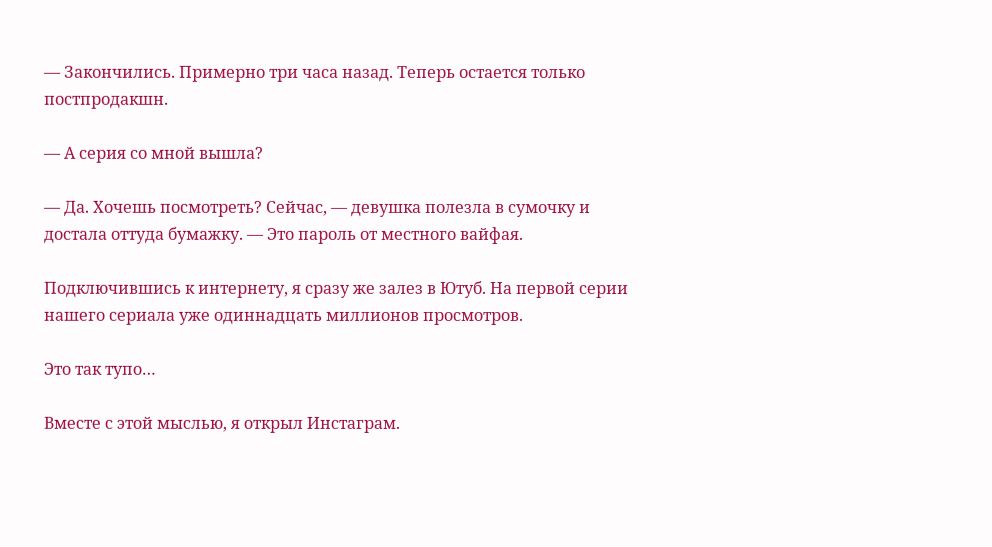— Закончились. Примерно три часа назад. Теперь остается только постпродакшн.

— А серия со мной вышла?

— Да. Хочешь посмотреть? Сейчас, — девушка полезла в сумочку и достала оттуда бумажку. — Это пароль от местного вайфая.

Подключившись к интернету, я сразу же залез в Ютуб. На первой серии нашего сериала уже одиннадцать миллионов просмотров.

Это так тупо…

Вместе с этой мыслью, я открыл Инстаграм.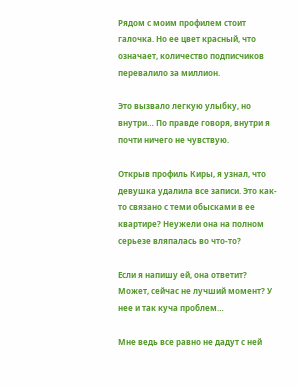Рядом с моим профилем стоит галочка. Но ее цвет красный, что означает, количество подписчиков перевалило за миллион.

Это вызвало легкую улыбку, но внутри… По правде говоря, внутри я почти ничего не чувствую.

Открыв профиль Киры, я узнал, что девушка удалила все записи. Это как-то связано с теми обысками в ее квартире? Неужели она на полном серьезе вляпалась во что-то?

Если я напишу ей, она ответит? Может, сейчас не лучший момент? У нее и так куча проблем…

Мне ведь все равно не дадут с ней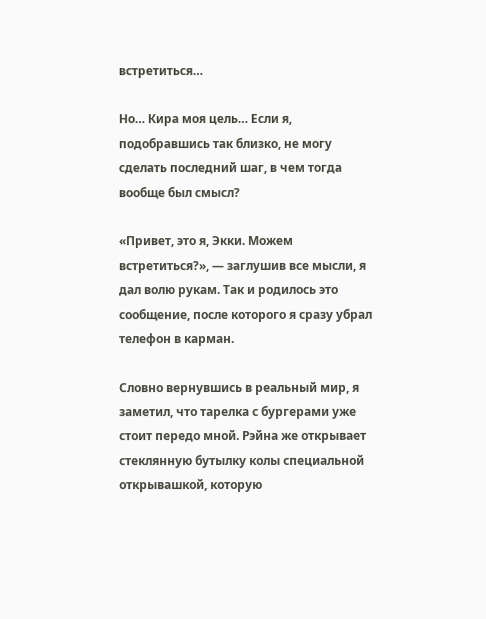встретиться…

Но… Кира моя цель… Если я, подобравшись так близко, не могу сделать последний шаг, в чем тогда вообще был смысл?

«Привет, это я, Экки. Можем встретиться?», — заглушив все мысли, я дал волю рукам. Так и родилось это сообщение, после которого я сразу убрал телефон в карман.

Словно вернувшись в реальный мир, я заметил, что тарелка с бургерами уже стоит передо мной. Рэйна же открывает стеклянную бутылку колы специальной открывашкой, которую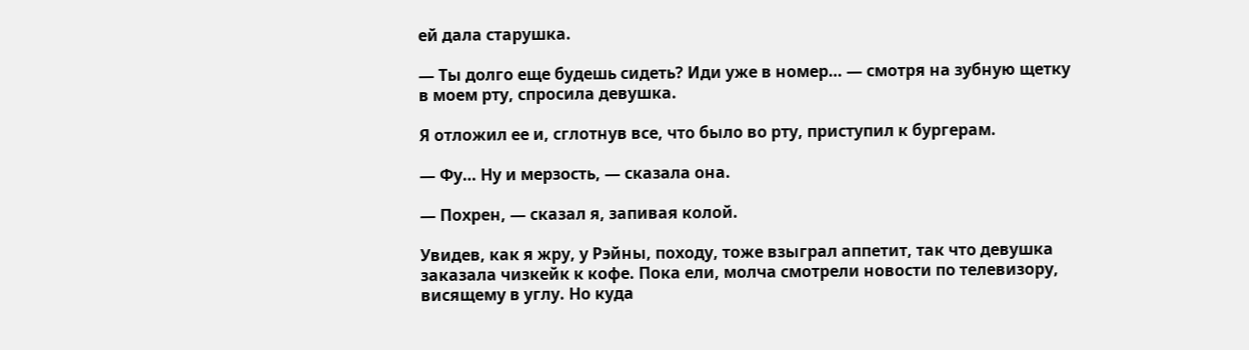ей дала старушка.

— Ты долго еще будешь сидеть? Иди уже в номер… — смотря на зубную щетку в моем рту, спросила девушка.

Я отложил ее и, сглотнув все, что было во рту, приступил к бургерам.

— Фу… Ну и мерзость, — сказала она.

— Похрен, — сказал я, запивая колой.

Увидев, как я жру, у Рэйны, походу, тоже взыграл аппетит, так что девушка заказала чизкейк к кофе. Пока ели, молча смотрели новости по телевизору, висящему в углу. Но куда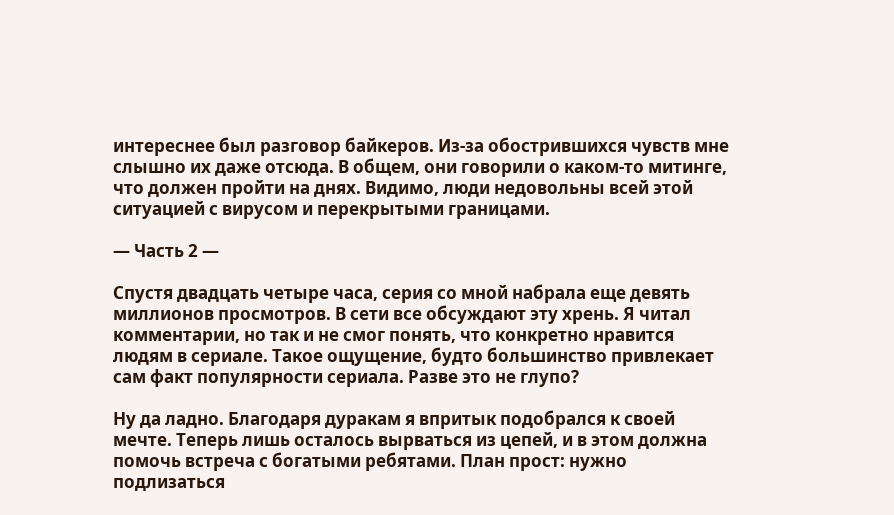интереснее был разговор байкеров. Из-за обострившихся чувств мне слышно их даже отсюда. В общем, они говорили о каком-то митинге, что должен пройти на днях. Видимо, люди недовольны всей этой ситуацией с вирусом и перекрытыми границами.

— Часть 2 —

Спустя двадцать четыре часа, серия со мной набрала еще девять миллионов просмотров. В сети все обсуждают эту хрень. Я читал комментарии, но так и не смог понять, что конкретно нравится людям в сериале. Такое ощущение, будто большинство привлекает сам факт популярности сериала. Разве это не глупо?

Ну да ладно. Благодаря дуракам я впритык подобрался к своей мечте. Теперь лишь осталось вырваться из цепей, и в этом должна помочь встреча с богатыми ребятами. План прост: нужно подлизаться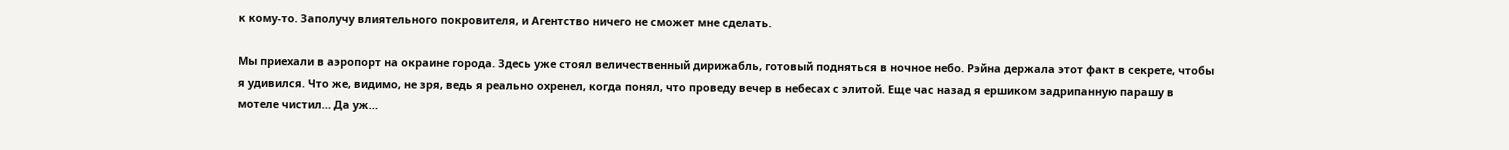к кому-то. Заполучу влиятельного покровителя, и Агентство ничего не сможет мне сделать.

Мы приехали в аэропорт на окраине города. Здесь уже стоял величественный дирижабль, готовый подняться в ночное небо. Рэйна держала этот факт в секрете, чтобы я удивился. Что же, видимо, не зря, ведь я реально охренел, когда понял, что проведу вечер в небесах с элитой. Еще час назад я ершиком задрипанную парашу в мотеле чистил… Да уж…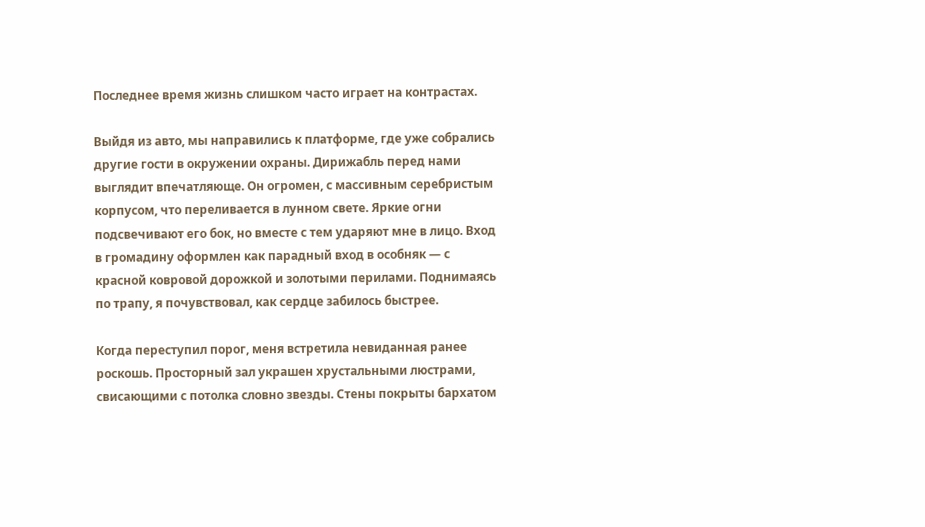Последнее время жизнь слишком часто играет на контрастах.

Выйдя из авто, мы направились к платформе, где уже собрались другие гости в окружении охраны. Дирижабль перед нами выглядит впечатляюще. Он огромен, с массивным серебристым корпусом, что переливается в лунном свете. Яркие огни подсвечивают его бок, но вместе с тем ударяют мне в лицо. Вход в громадину оформлен как парадный вход в особняк — с красной ковровой дорожкой и золотыми перилами. Поднимаясь по трапу, я почувствовал, как сердце забилось быстрее.

Когда переступил порог, меня встретила невиданная ранее роскошь. Просторный зал украшен хрустальными люстрами, свисающими с потолка словно звезды. Стены покрыты бархатом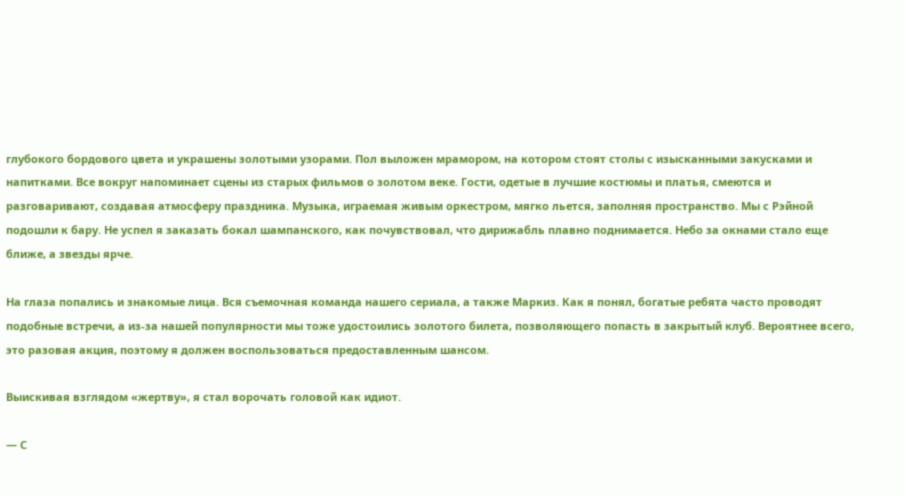глубокого бордового цвета и украшены золотыми узорами. Пол выложен мрамором, на котором стоят столы с изысканными закусками и напитками. Все вокруг напоминает сцены из старых фильмов о золотом веке. Гости, одетые в лучшие костюмы и платья, смеются и разговаривают, создавая атмосферу праздника. Музыка, играемая живым оркестром, мягко льется, заполняя пространство. Мы с Рэйной подошли к бару. Не успел я заказать бокал шампанского, как почувствовал, что дирижабль плавно поднимается. Небо за окнами стало еще ближе, а звезды ярче.

На глаза попались и знакомые лица. Вся съемочная команда нашего сериала, а также Маркиз. Как я понял, богатые ребята часто проводят подобные встречи, а из-за нашей популярности мы тоже удостоились золотого билета, позволяющего попасть в закрытый клуб. Вероятнее всего, это разовая акция, поэтому я должен воспользоваться предоставленным шансом.

Выискивая взглядом «жертву», я стал ворочать головой как идиот.

— С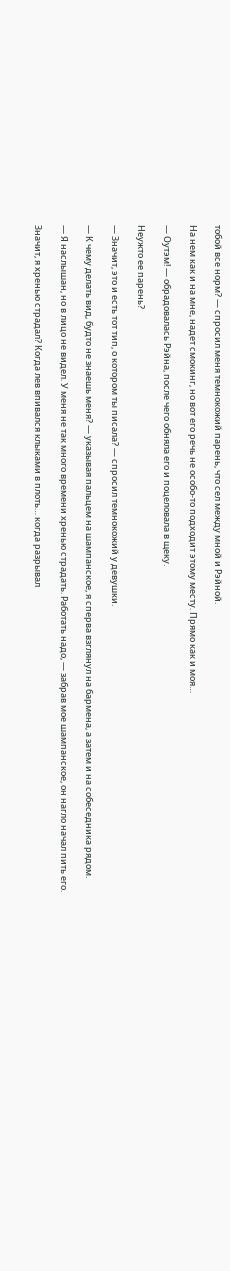тобой все норм? — спросил меня темнокожий парень, что сел между мной и Рэйной.

На нем как и на мне, надет смокинг, но вот его речь не особо-то подходит этому месту. Прямо как и моя…

— Оутэм! — обрадовалась Рэйна, после чего обняла его и поцеловала в щеку.

Неужто ее парень?

— Значит, это и есть тот тип, о котором ты писала? — спросил темнокожий у девушки.

— К чему делать вид, будто не знаешь меня? — указывая пальцем на шампанское, я сперва взглянул на бармена, а затем и на собеседника рядом.

— Я наслышан, но в лицо не видел. У меня не так много времени хренью страдать. Работать надо, — забрав мое шампанское, он нагло начал пить его.

Значит, я хренью страдал? Когда лев впивался клыками в плоть… когда разрывал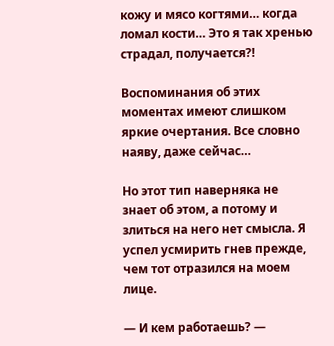кожу и мясо когтями… когда ломал кости… Это я так хренью страдал, получается?!

Воспоминания об этих моментах имеют слишком яркие очертания. Все словно наяву, даже сейчас…

Но этот тип наверняка не знает об этом, а потому и злиться на него нет смысла. Я успел усмирить гнев прежде, чем тот отразился на моем лице.

— И кем работаешь? —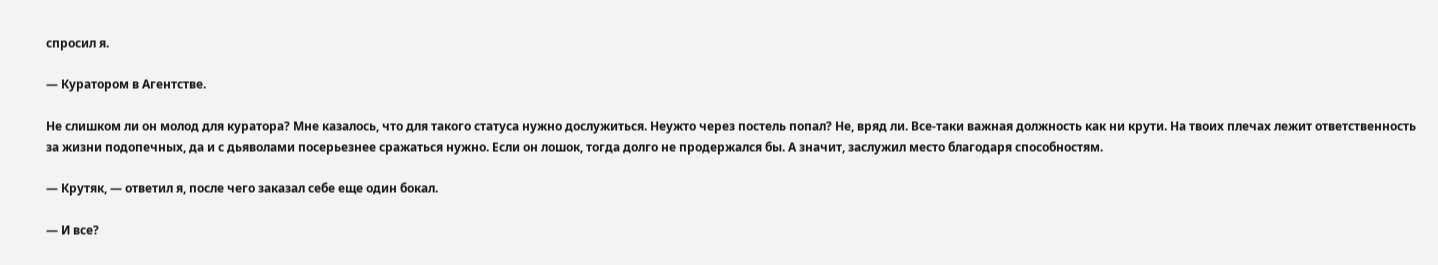спросил я.

— Куратором в Агентстве.

Не слишком ли он молод для куратора? Мне казалось, что для такого статуса нужно дослужиться. Неужто через постель попал? Не, вряд ли. Все-таки важная должность как ни крути. На твоих плечах лежит ответственность за жизни подопечных, да и с дьяволами посерьезнее сражаться нужно. Если он лошок, тогда долго не продержался бы. А значит, заслужил место благодаря способностям.

— Крутяк, — ответил я, после чего заказал себе еще один бокал.

— И все?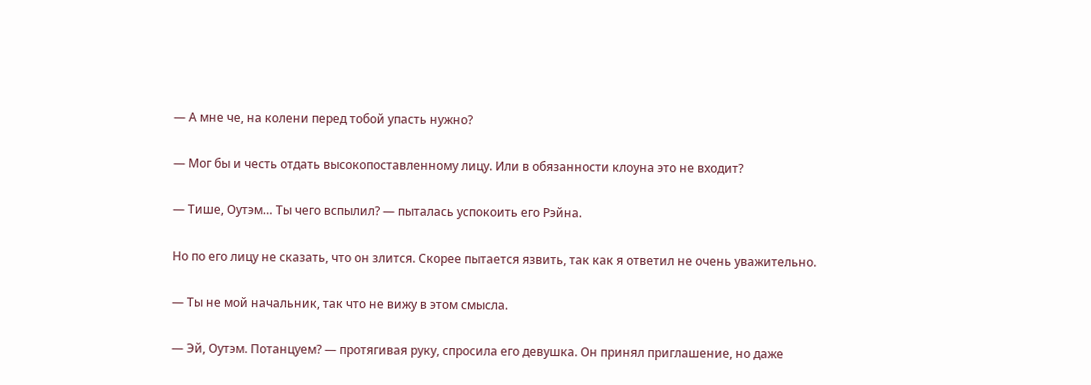— А мне че, на колени перед тобой упасть нужно?

— Мог бы и честь отдать высокопоставленному лицу. Или в обязанности клоуна это не входит?

— Тише, Оутэм… Ты чего вспылил? — пыталась успокоить его Рэйна.

Но по его лицу не сказать, что он злится. Скорее пытается язвить, так как я ответил не очень уважительно.

— Ты не мой начальник, так что не вижу в этом смысла.

— Эй, Оутэм. Потанцуем? — протягивая руку, спросила его девушка. Он принял приглашение, но даже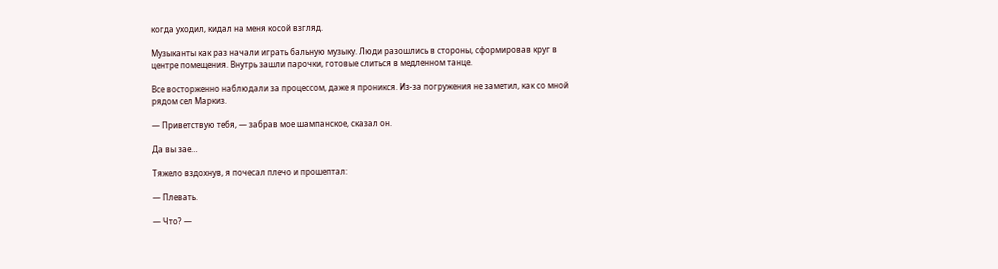когда уходил, кидал на меня косой взгляд.

Музыканты как раз начали играть бальную музыку. Люди разошлись в стороны, сформировав круг в центре помещения. Внутрь зашли парочки, готовые слиться в медленном танце.

Все восторженно наблюдали за процессом, даже я проникся. Из-за погружения не заметил, как со мной рядом сел Маркиз.

— Приветствую тебя, — забрав мое шампанское, сказал он.

Да вы зае…

Тяжело вздохнув, я почесал плечо и прошептал:

— Плевать.

— Что? —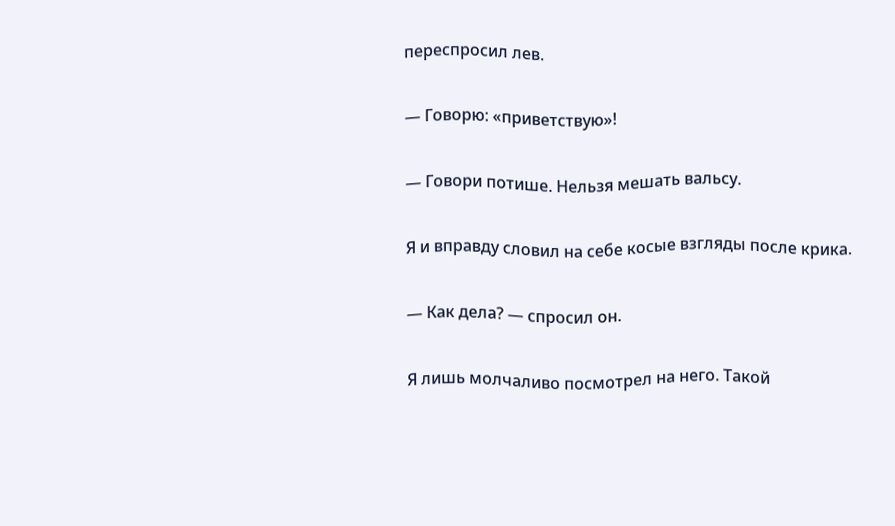переспросил лев.

— Говорю: «приветствую»!

— Говори потише. Нельзя мешать вальсу.

Я и вправду словил на себе косые взгляды после крика.

— Как дела? — спросил он.

Я лишь молчаливо посмотрел на него. Такой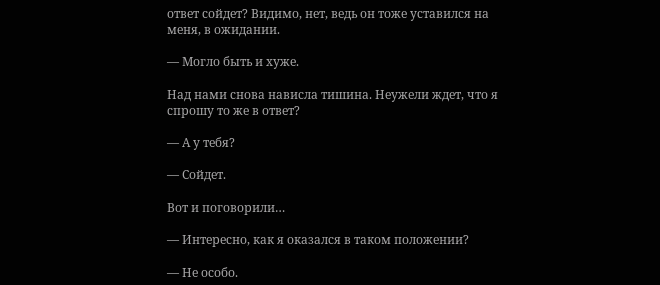ответ сойдет? Видимо, нет, ведь он тоже уставился на меня, в ожидании.

— Могло быть и хуже.

Над нами снова нависла тишина. Неужели ждет, что я спрошу то же в ответ?

— А у тебя?

— Сойдет.

Вот и поговорили…

— Интересно, как я оказался в таком положении?

— Не особо.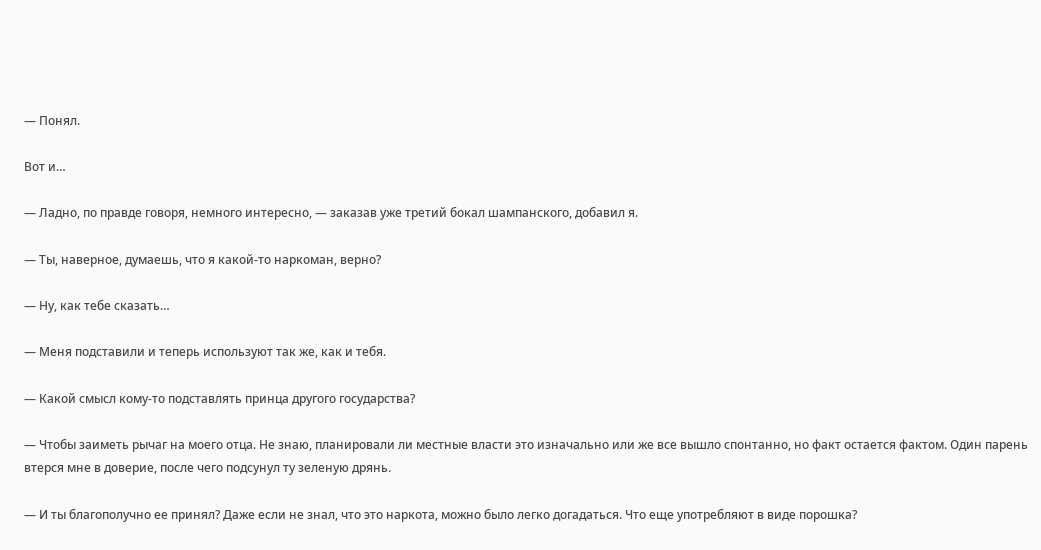— Понял.

Вот и…

— Ладно, по правде говоря, немного интересно, — заказав уже третий бокал шампанского, добавил я.

— Ты, наверное, думаешь, что я какой-то наркоман, верно?

— Ну, как тебе сказать…

— Меня подставили и теперь используют так же, как и тебя.

— Какой смысл кому-то подставлять принца другого государства?

— Чтобы заиметь рычаг на моего отца. Не знаю, планировали ли местные власти это изначально или же все вышло спонтанно, но факт остается фактом. Один парень втерся мне в доверие, после чего подсунул ту зеленую дрянь.

— И ты благополучно ее принял? Даже если не знал, что это наркота, можно было легко догадаться. Что еще употребляют в виде порошка?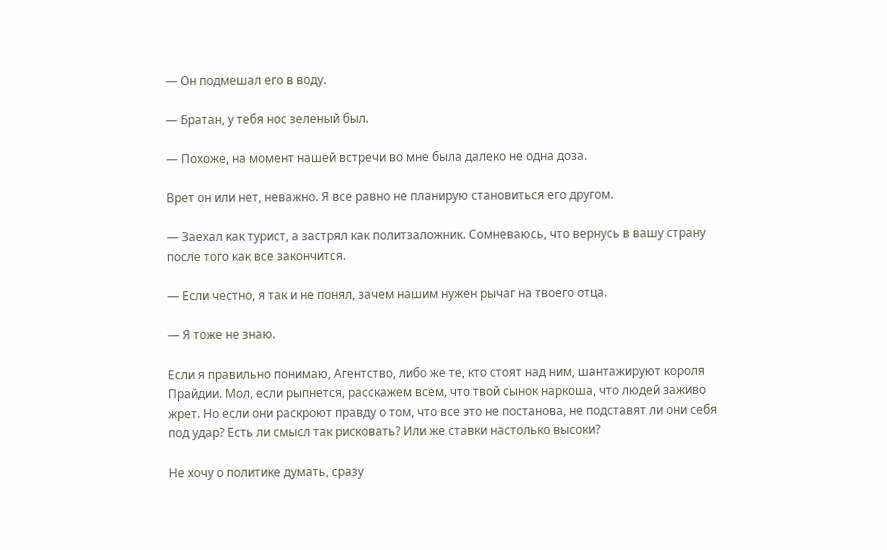— Он подмешал его в воду.

— Братан, у тебя нос зеленый был.

— Похоже, на момент нашей встречи во мне была далеко не одна доза.

Врет он или нет, неважно. Я все равно не планирую становиться его другом.

— Заехал как турист, а застрял как политзаложник. Сомневаюсь, что вернусь в вашу страну после того как все закончится.

— Если честно, я так и не понял, зачем нашим нужен рычаг на твоего отца.

— Я тоже не знаю.

Если я правильно понимаю, Агентство, либо же те, кто стоят над ним, шантажируют короля Прайдии. Мол, если рыпнется, расскажем всем, что твой сынок наркоша, что людей заживо жрет. Но если они раскроют правду о том, что все это не постанова, не подставят ли они себя под удар? Есть ли смысл так рисковать? Или же ставки настолько высоки?

Не хочу о политике думать, сразу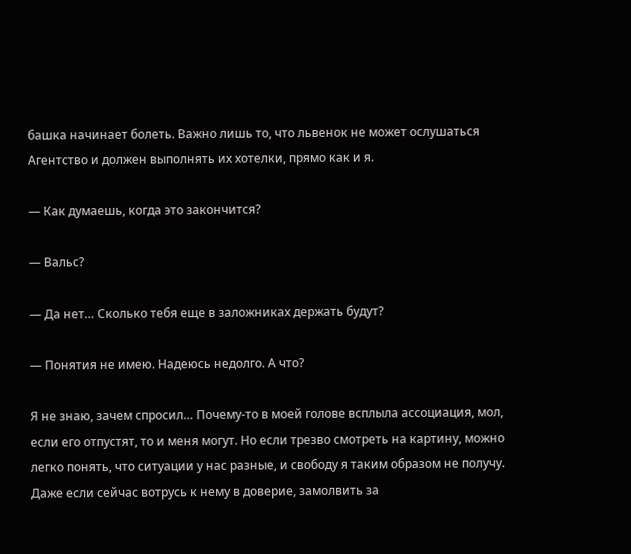башка начинает болеть. Важно лишь то, что львенок не может ослушаться Агентство и должен выполнять их хотелки, прямо как и я.

— Как думаешь, когда это закончится?

— Вальс?

— Да нет… Сколько тебя еще в заложниках держать будут?

— Понятия не имею. Надеюсь недолго. А что?

Я не знаю, зачем спросил… Почему-то в моей голове всплыла ассоциация, мол, если его отпустят, то и меня могут. Но если трезво смотреть на картину, можно легко понять, что ситуации у нас разные, и свободу я таким образом не получу. Даже если сейчас вотрусь к нему в доверие, замолвить за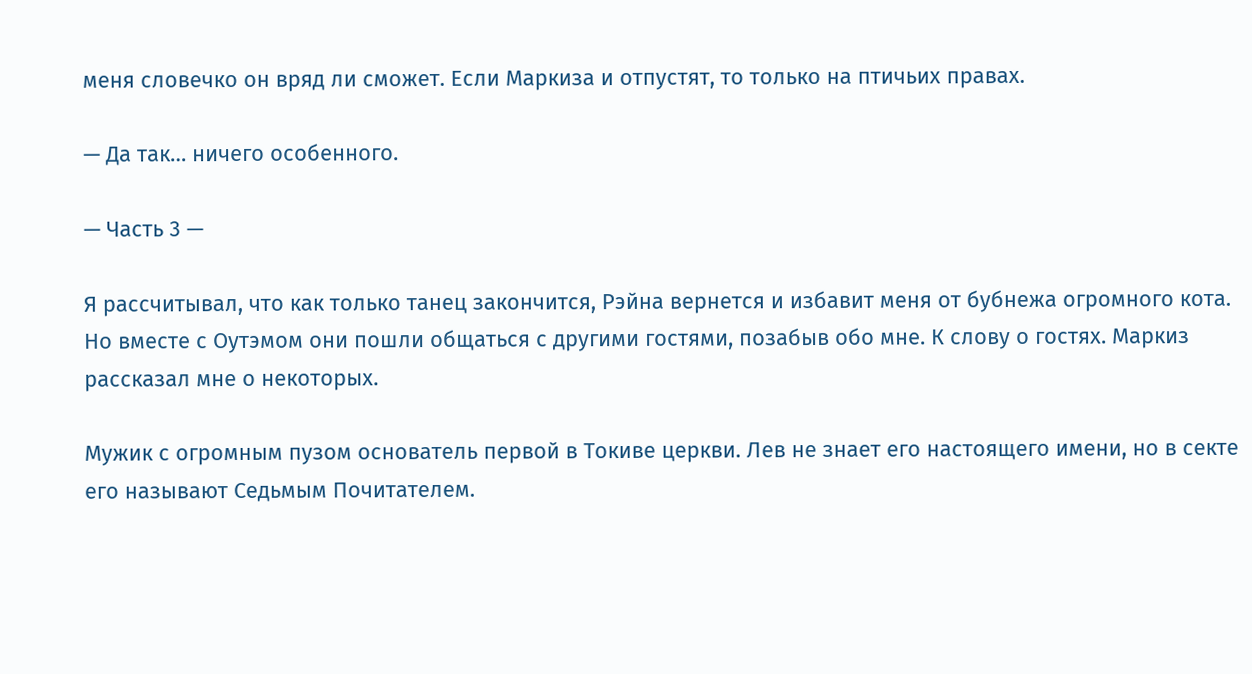меня словечко он вряд ли сможет. Если Маркиза и отпустят, то только на птичьих правах.

— Да так… ничего особенного.

— Часть 3 —

Я рассчитывал, что как только танец закончится, Рэйна вернется и избавит меня от бубнежа огромного кота. Но вместе с Оутэмом они пошли общаться с другими гостями, позабыв обо мне. К слову о гостях. Маркиз рассказал мне о некоторых.

Мужик с огромным пузом основатель первой в Токиве церкви. Лев не знает его настоящего имени, но в секте его называют Седьмым Почитателем.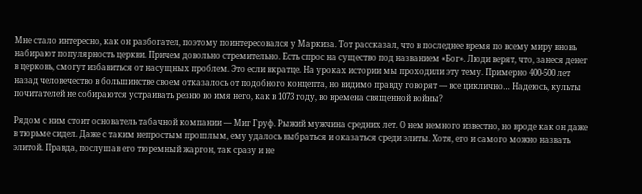Мне стало интересно, как он разбогател, поэтому поинтересовался у Маркиза. Тот рассказал, что в последнее время по всему миру вновь набирают популярность церкви. Причем довольно стремительно. Есть спрос на существо под названием «Бог». Люди верят, что, занеся денег в церковь, смогут избавиться от насущных проблем. Это если вкратце. На уроках истории мы проходили эту тему. Примерно 400-500 лет назад человечество в большинстве своем отказалось от подобного концепта, но видимо правду говорят — все циклично… Надеюсь, культы почитателей не собираются устраивать резню во имя него, как в 1073 году, во времена священной войны?

Рядом с ним стоит основатель табачной компании — Миг Груф. Рыжий мужчина средних лет. О нем немного известно, но вроде как он даже в тюрьме сидел. Даже с таким непростым прошлым, ему удалось выбраться и оказаться среди элиты. Хотя, его и самого можно назвать элитой. Правда, послушав его тюремный жаргон, так сразу и не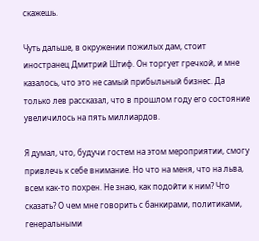скажешь.

Чуть дальше, в окружении пожилых дам, стоит иностранец Дмитрий Штиф. Он торгует гречкой, и мне казалось, что это не самый прибыльный бизнес. Да только лев рассказал, что в прошлом году его состояние увеличилось на пять миллиардов.

Я думал, что, будучи гостем на этом мероприятии, смогу привлечь к себе внимание. Но что на меня, что на льва, всем как-то похрен. Не знаю, как подойти к ним? Что сказать? О чем мне говорить с банкирами, политиками, генеральными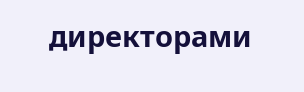директорами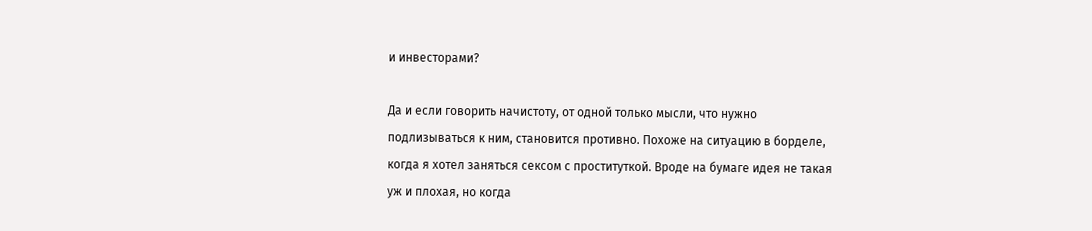и инвесторами?

Да и если говорить начистоту, от одной только мысли, что нужно подлизываться к ним, становится противно. Похоже на ситуацию в борделе, когда я хотел заняться сексом с проституткой. Вроде на бумаге идея не такая уж и плохая, но когда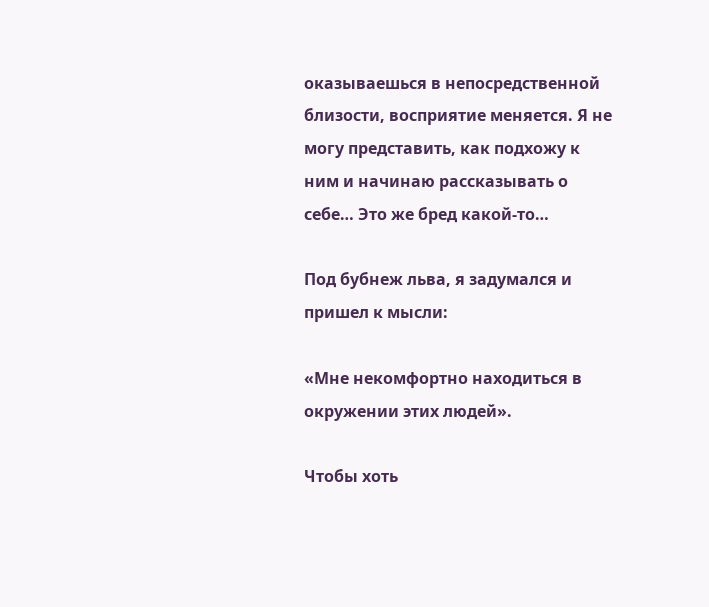оказываешься в непосредственной близости, восприятие меняется. Я не могу представить, как подхожу к ним и начинаю рассказывать о себе… Это же бред какой-то…

Под бубнеж льва, я задумался и пришел к мысли:

«Мне некомфортно находиться в окружении этих людей».

Чтобы хоть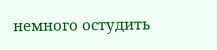немного остудить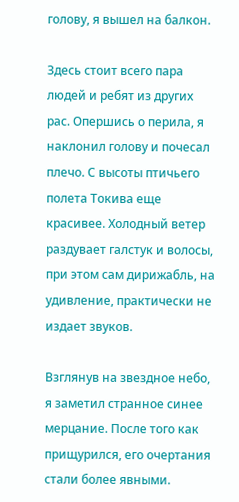голову, я вышел на балкон.

Здесь стоит всего пара людей и ребят из других рас. Опершись о перила, я наклонил голову и почесал плечо. С высоты птичьего полета Токива еще красивее. Холодный ветер раздувает галстук и волосы, при этом сам дирижабль, на удивление, практически не издает звуков.

Взглянув на звездное небо, я заметил странное синее мерцание. После того как прищурился, его очертания стали более явными.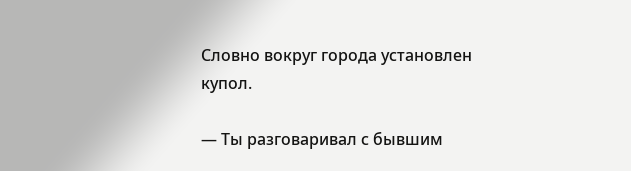Словно вокруг города установлен купол.

— Ты разговаривал с бывшим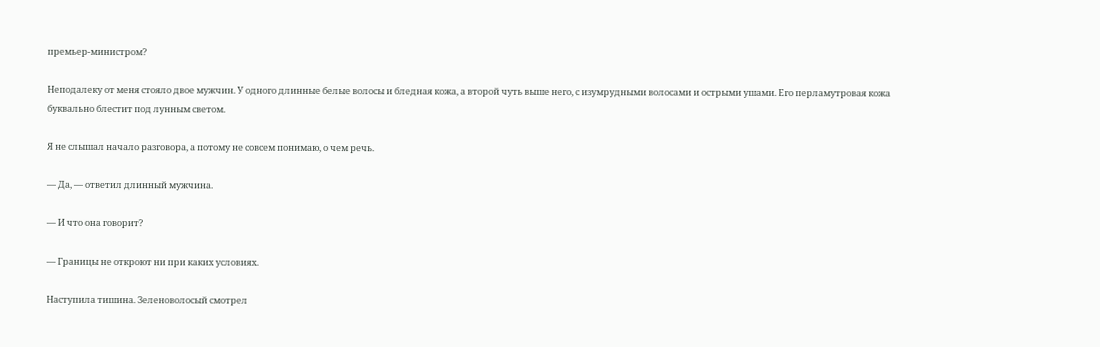премьер-министром?

Неподалеку от меня стояло двое мужчин. У одного длинные белые волосы и бледная кожа, а второй чуть выше него, с изумрудными волосами и острыми ушами. Его перламутровая кожа буквально блестит под лунным светом.

Я не слышал начало разговора, а потому не совсем понимаю, о чем речь.

— Да, — ответил длинный мужчина.

— И что она говорит?

— Границы не откроют ни при каких условиях.

Наступила тишина. Зеленоволосый смотрел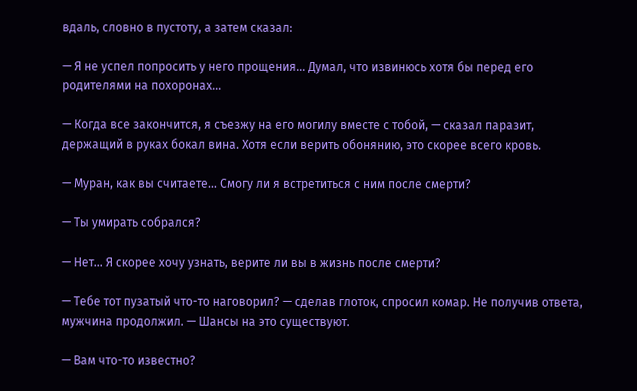вдаль, словно в пустоту, а затем сказал:

— Я не успел попросить у него прощения… Думал, что извинюсь хотя бы перед его родителями на похоронах…

— Когда все закончится, я съезжу на его могилу вместе с тобой, — сказал паразит, держащий в руках бокал вина. Хотя если верить обонянию, это скорее всего кровь.

— Муран, как вы считаете… Смогу ли я встретиться с ним после смерти?

— Ты умирать собрался?

— Нет… Я скорее хочу узнать, верите ли вы в жизнь после смерти?

— Тебе тот пузатый что-то наговорил? — сделав глоток, спросил комар. Не получив ответа, мужчина продолжил. — Шансы на это существуют.

— Вам что-то известно?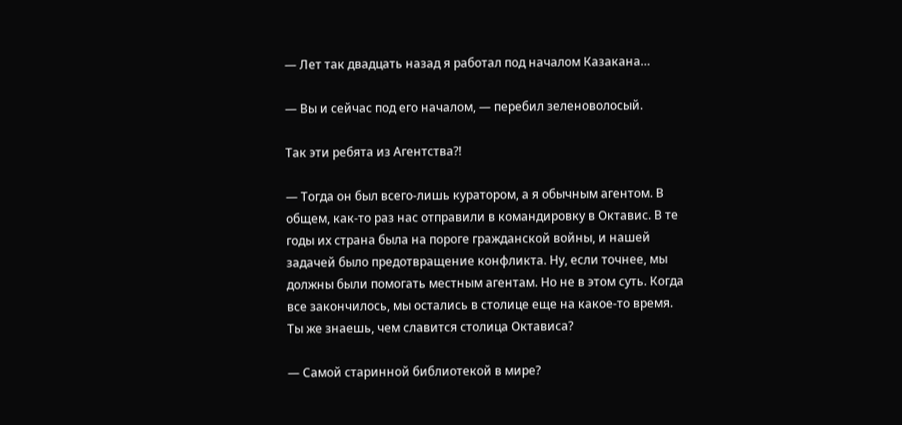— Лет так двадцать назад я работал под началом Казакана…

— Вы и сейчас под его началом, — перебил зеленоволосый.

Так эти ребята из Агентства?!

— Тогда он был всего-лишь куратором, а я обычным агентом. В общем, как-то раз нас отправили в командировку в Октавис. В те годы их страна была на пороге гражданской войны, и нашей задачей было предотвращение конфликта. Ну, если точнее, мы должны были помогать местным агентам. Но не в этом суть. Когда все закончилось, мы остались в столице еще на какое-то время. Ты же знаешь, чем славится столица Октависа?

— Самой старинной библиотекой в мире?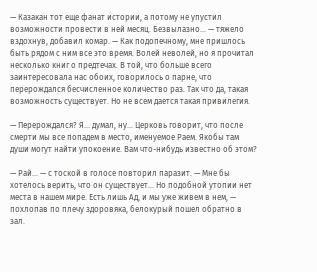— Казакан тот еще фанат истории, а потому не упустил возможности провести в ней месяц. Безвылазно… — тяжело вздохнув, добавил комар. — Как подопечному, мне пришлось быть рядом с ним все это время. Волей неволей, но я прочитал несколько книг о предтечах. В той, что больше всего заинтересовала нас обоих, говорилось о парне, что перерождался бесчисленное количество раз. Так что да, такая возможность существует. Но не всем дается такая привилегия.

— Перерождался? Я… думал, ну… Церковь говорит, что после смерти мы все попадем в место, именуемое Раем. Якобы там души могут найти упокоение. Вам что-нибудь известно об этом?

— Рай… — с тоской в голосе повторил паразит. — Мне бы хотелось верить, что он существует… Но подобной утопии нет места в нашем мире. Есть лишь Ад, и мы уже живем в нем, — похлопав по плечу здоровяка, белокурый пошел обратно в зал.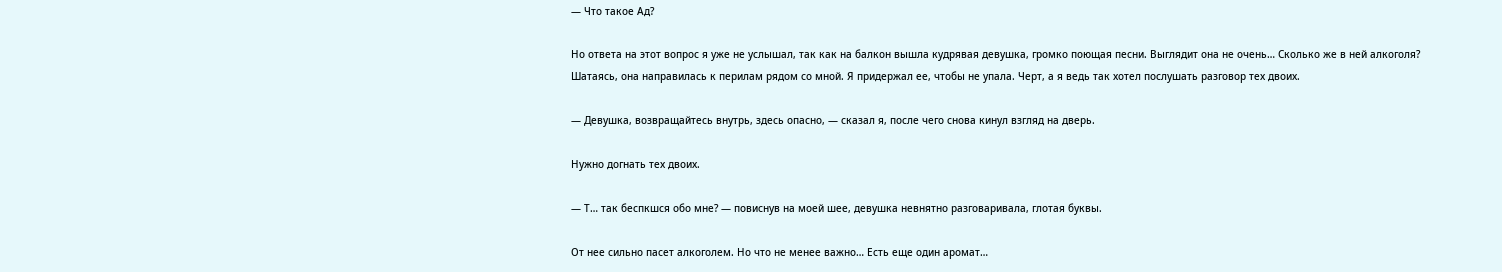— Что такое Ад?

Но ответа на этот вопрос я уже не услышал, так как на балкон вышла кудрявая девушка, громко поющая песни. Выглядит она не очень… Сколько же в ней алкоголя? Шатаясь, она направилась к перилам рядом со мной. Я придержал ее, чтобы не упала. Черт, а я ведь так хотел послушать разговор тех двоих.

— Девушка, возвращайтесь внутрь, здесь опасно, — сказал я, после чего снова кинул взгляд на дверь.

Нужно догнать тех двоих.

— Т… так беспкшся обо мне? — повиснув на моей шее, девушка невнятно разговаривала, глотая буквы.

От нее сильно пасет алкоголем. Но что не менее важно… Есть еще один аромат…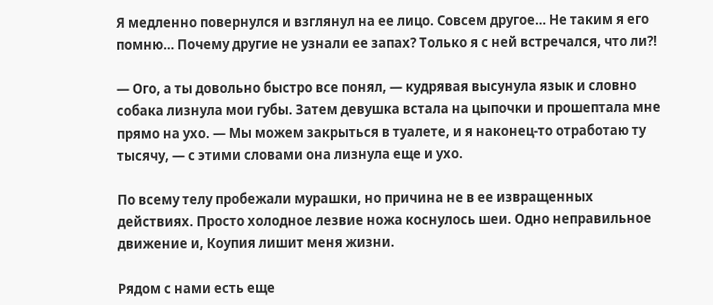Я медленно повернулся и взглянул на ее лицо. Совсем другое… Не таким я его помню… Почему другие не узнали ее запах? Только я с ней встречался, что ли?!

— Ого, а ты довольно быстро все понял, — кудрявая высунула язык и словно собака лизнула мои губы. Затем девушка встала на цыпочки и прошептала мне прямо на ухо. — Мы можем закрыться в туалете, и я наконец-то отработаю ту тысячу, — с этими словами она лизнула еще и ухо.

По всему телу пробежали мурашки, но причина не в ее извращенных действиях. Просто холодное лезвие ножа коснулось шеи. Одно неправильное движение и, Коупия лишит меня жизни.

Рядом с нами есть еще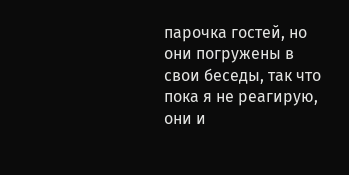парочка гостей, но они погружены в свои беседы, так что пока я не реагирую, они и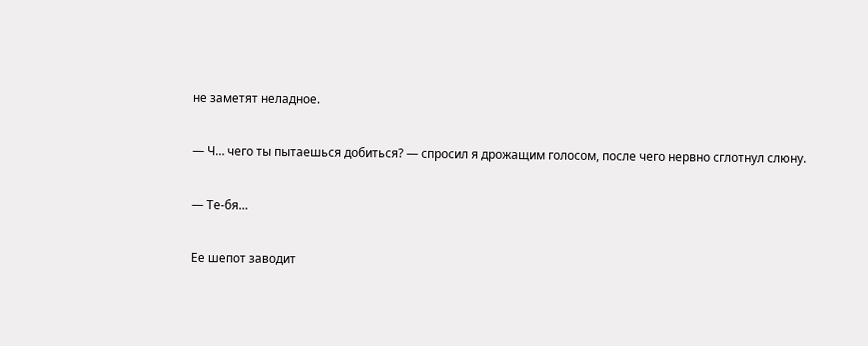не заметят неладное.

— Ч… чего ты пытаешься добиться? — спросил я дрожащим голосом, после чего нервно сглотнул слюну.

— Те-бя…

Ее шепот заводит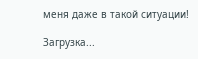меня даже в такой ситуации!

Загрузка...